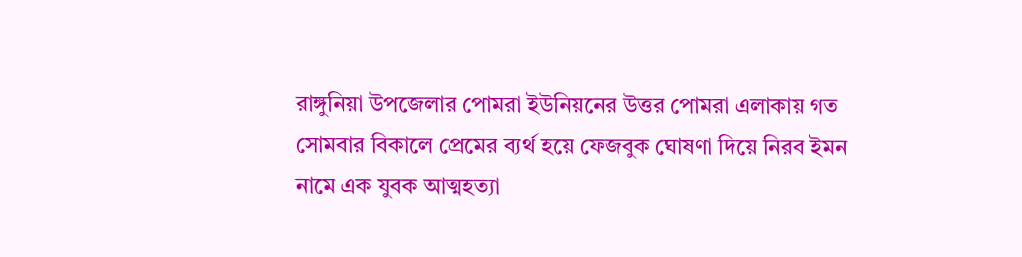রাঙ্গুনিয়া উপজেলার পোমরা ইউনিয়নের উত্তর পোমরা এলাকায় গত সোমবার বিকালে প্রেমের ব্যর্থ হয়ে ফেজবুক ঘোষণা দিয়ে নিরব ইমন নামে এক যুবক আত্মহত্যা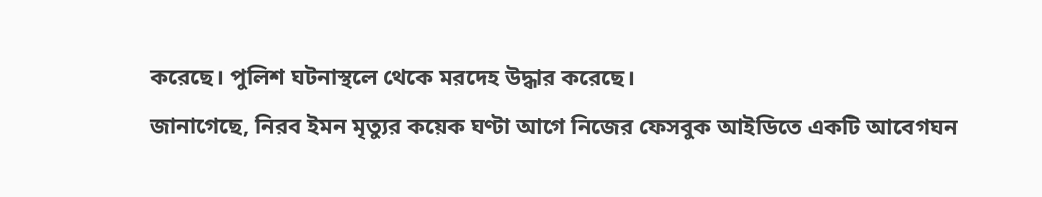করেছে। পুলিশ ঘটনাস্থলে থেকে মরদেহ উদ্ধার করেছে।
জানাগেছে, নিরব ইমন মৃত্যুর কয়েক ঘণ্টা আগে নিজের ফেসবুক আইডিতে একটি আবেগঘন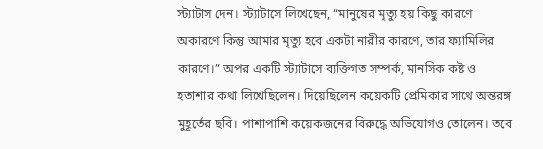স্ট্যাটাস দেন। স্ট্যাটাসে লিখেছেন, “মানুষের মৃত্যু হয় কিছু কারণে অকারণে কিন্তু আমার মৃত্যু হবে একটা নারীর কারণে, তার ফ্যামিলির কারণে।” অপর একটি স্ট্যাটাসে ব্যক্তিগত সম্পর্ক, মানসিক কষ্ট ও হতাশার কথা লিখেছিলেন। দিয়েছিলেন কয়েকটি প্রেমিকার সাথে অন্তরঙ্গ মুহূর্তের ছবি। পাশাপাশি কয়েকজনের বিরুদ্ধে অভিযোগও তোলেন। তবে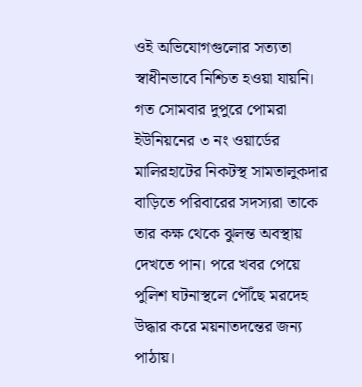ওই অভিযোগগুলোর সত্যতা স্বাধীনভাবে নিশ্চিত হওয়া যায়নি। গত সোমবার দুপুরে পোমরা ইউনিয়নের ৩ নং ওয়ার্ডের মালিরহাটের নিকটস্থ সামতালুকদার বাড়িতে পরিবারের সদস্যরা তাকে তার কক্ষ থেকে ঝুলন্ত অবস্থায় দেখতে পান। পরে খবর পেয়ে পুলিশ ঘটনাস্থলে পৌঁছে মরদেহ উদ্ধার করে ময়নাতদন্তের জন্য পাঠায়।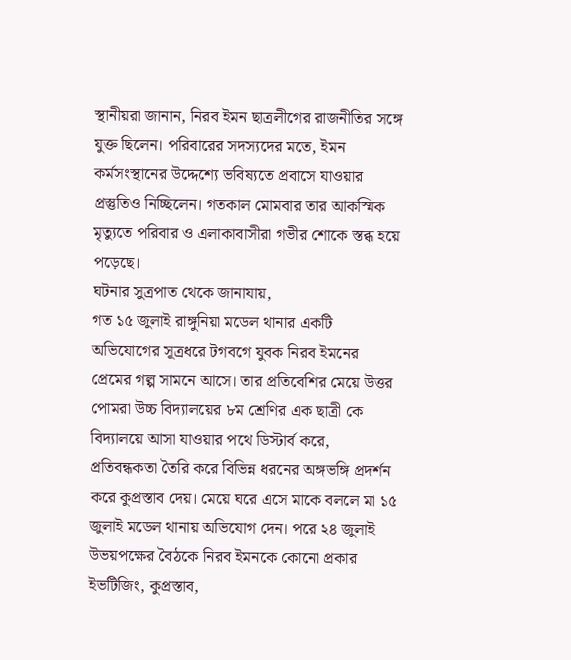স্থানীয়রা জানান, নিরব ইমন ছাত্রলীগের রাজনীতির সঙ্গে যুক্ত ছিলেন। পরিবারের সদস্যদের মতে, ইমন কর্মসংস্থানের উদ্দেশ্যে ভবিষ্যতে প্রবাসে যাওয়ার প্রস্তুতিও নিচ্ছিলেন। গতকাল মোমবার তার আকস্মিক মৃত্যুতে পরিবার ও এলাকাবাসীরা গভীর শোকে স্তব্ধ হয়ে পড়েছে।
ঘটনার সুত্রপাত থেকে জানাযায়,
গত ১৫ জুলাই রাঙ্গুনিয়া মডেল থানার একটি অভিযোগের সূত্রধরে টগবগে যুবক নিরব ইমনের প্রেমের গল্প সামনে আসে। তার প্রতিবেশির মেয়ে উত্তর পোমরা উচ্চ বিদ্যালয়ের ৮ম শ্রেণির এক ছাত্রী কে বিদ্যালয়ে আসা যাওয়ার পথে ডিস্টার্ব করে, প্রতিবন্ধকতা তৈরি করে বিভিন্ন ধরনের অঙ্গভঙ্গি প্রদর্শন করে কুপ্রস্তাব দেয়। মেয়ে ঘরে এসে মাকে বললে মা ১৫ জুলাই মডেল থানায় অভিযোগ দেন। পরে ২৪ জুলাই উভয়পক্ষের বৈঠকে নিরব ইমনকে কোনো প্রকার ইভটিজিং, কুপ্রস্তাব,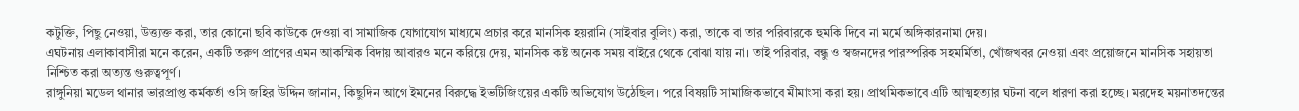কটুক্তি, পিছু নেওয়া, উত্ত্যক্ত করা, তার কোনো ছবি কাউকে দেওয়া বা সামাজিক যোগাযোগ মাধ্যমে প্রচার করে মানসিক হয়রানি (সাইবার বুলিং) করা, তাকে বা তার পরিবারকে হুমকি দিবে না মর্মে অঙ্গিকারনামা দেয়।
এঘটনায় এলাকাবাসীরা মনে করেন, একটি তরুণ প্রাণের এমন আকস্মিক বিদায় আবারও মনে করিয়ে দেয়, মানসিক কষ্ট অনেক সময় বাইরে থেকে বোঝা যায় না। তাই পরিবার, বন্ধু ও স্বজনদের পারস্পরিক সহমর্মিতা, খোঁজখবর নেওয়া এবং প্রয়োজনে মানসিক সহায়তা নিশ্চিত করা অত্যন্ত গুরুত্বপূর্ণ।
রাঙ্গুনিয়া মডেল থানার ভারপ্রাপ্ত কর্মকর্তা ওসি জহির উদ্দিন জানান, কিছুদিন আগে ইমনের বিরুদ্ধে ইভটিজিংয়ের একটি অভিযোগ উঠেছিল। পরে বিষয়টি সামাজিকভাবে মীমাংসা করা হয়। প্রাথমিকভাবে এটি আত্মহত্যার ঘটনা বলে ধারণা করা হচ্ছে। মরদেহ ময়নাতদন্তের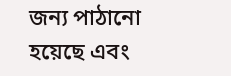জন্য পাঠানো হয়েছে এবং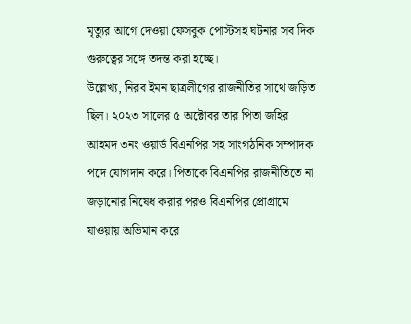মৃত্যুর আগে দেওয়া ফেসবুক পোস্টসহ ঘটনার সব দিক গুরুত্বের সঙ্গে তদন্ত করা হচ্ছে।
উল্লেখ্য, নিরব ইমন ছাত্রলীগের রাজনীতির সাথে জড়িত ছিল। ২০২৩ সালের ৫ অক্টোবর তার পিতা জহির আহমদ ৩নং ওয়ার্ড বিএনপির সহ সাংগঠনিক সম্পাদক পদে যোগদান করে। পিতাকে বিএনপির রাজনীতিতে না জড়ানোর নিষেধ করার পরও বিএনপির প্রোগ্রামে যাওয়ায় অভিমান করে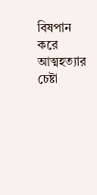বিষপান করে আত্মহত্যার চেষ্টা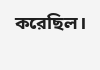করেছিল।